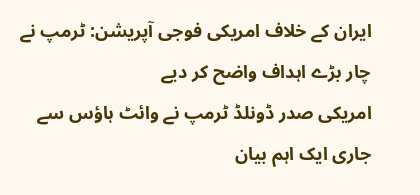ایران کے خلاف امریکی فوجی آپریشن: ٹرمپ نے چار بڑے اہداف واضح کر دیے
امریکی صدر ڈونلڈ ٹرمپ نے وائٹ ہاؤس سے جاری ایک اہم بیان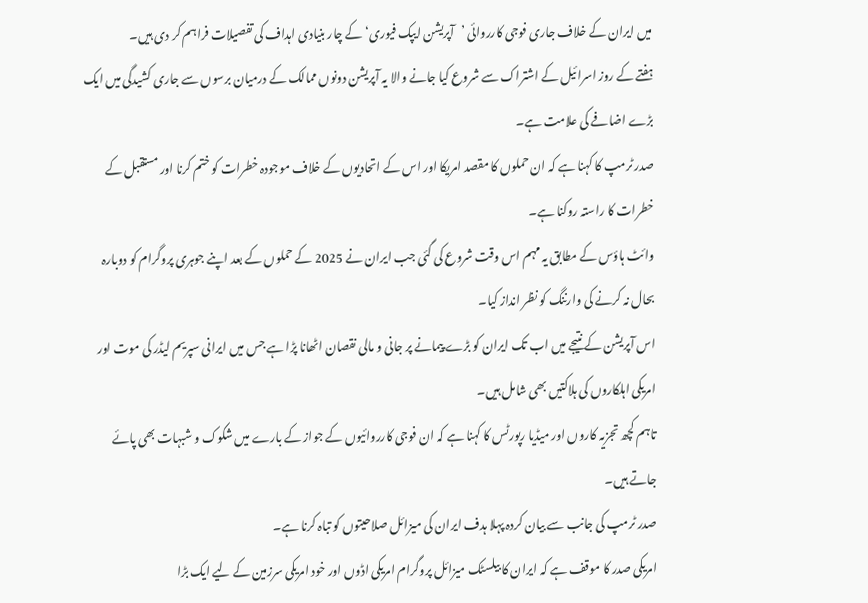میں ایران کے خلاف جاری فوجی کارروائی ’آپریشن ایپک فیوری‘ کے چار بنیادی اہداف کی تفصیلات فراہم کر دی ہیں۔
ہفتے کے روز اسرائیل کے اشتراک سے شروع کیا جانے والا یہ آپریشن دونوں ممالک کے درمیان برسوں سے جاری کشیدگی میں ایک بڑے اضافے کی علامت ہے۔
صدر ٹرمپ کا کہنا ہے کہ ان حملوں کا مقصد امریکا اور اس کے اتحادیوں کے خلاف موجودہ خطرات کو ختم کرنا اور مستقبل کے خطرات کا راستہ روکنا ہے۔
وائٹ ہاؤس کے مطابق یہ مہم اس وقت شروع کی گئی جب ایران نے 2025 کے حملوں کے بعد اپنے جوہری پروگرام کو دوبارہ بحال نہ کرنے کی وارننگ کو نظر انداز کیا۔
اس آپریشن کے نتیجے میں اب تک ایران کو بڑے پیمانے پر جانی و مالی نقصان اٹھانا پڑا ہے جس میں ایرانی سپریم لیڈر کی موت اور امریکی اہلکاروں کی ہلاکتیں بھی شامل ہیں۔
تاہم کچھ تجزیہ کاروں اور میڈیا رپورٹس کا کہنا ہے کہ ان فوجی کارروائیوں کے جواز کے بارے میں شکوک و شبہات بھی پائے جاتے ہیں۔
صدر ٹرمپ کی جانب سے بیان کردہ پہلا ہدف ایران کی میزائل صلاحیتوں کو تباہ کرنا ہے۔
امریکی صدر کا موقف ہے کہ ایران کا بیلسٹک میزائل پروگرام امریکی اڈوں اور خود امریکی سرزمین کے لیے ایک بڑا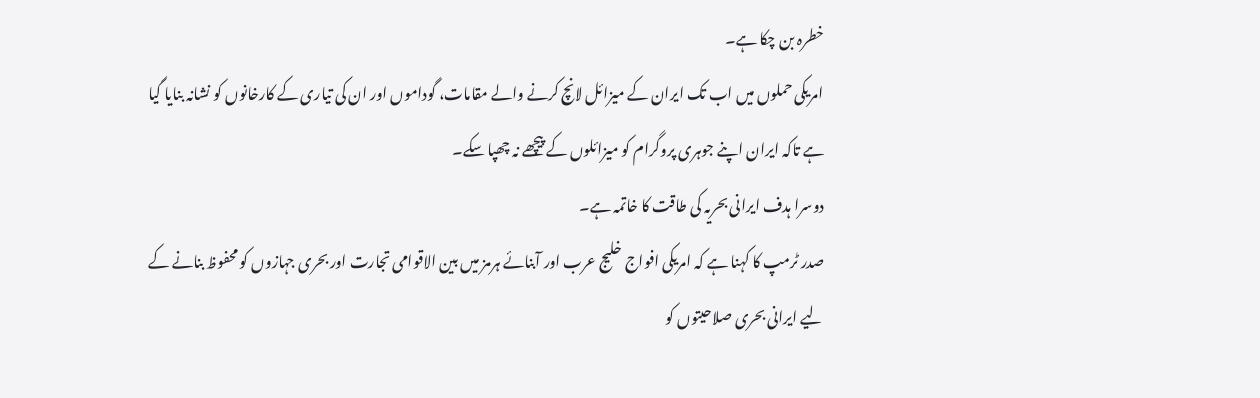خطرہ بن چکا ہے۔
امریکی حملوں میں اب تک ایران کے میزائل لانچ کرنے والے مقامات، گوداموں اور ان کی تیاری کے کارخانوں کو نشانہ بنایا گیا ہے تاکہ ایران اپنے جوہری پروگرام کو میزائلوں کے پیچھے نہ چھپا سکے۔
دوسرا ہدف ایرانی بحریہ کی طاقت کا خاتمہ ہے۔
صدر ٹرمپ کا کہنا ہے کہ امریکی افواج خلیج عرب اور آبنائے ہرمز میں بین الاقوامی تجارت اور بحری جہازوں کو محفوظ بنانے کے لیے ایرانی بحری صلاحیتوں کو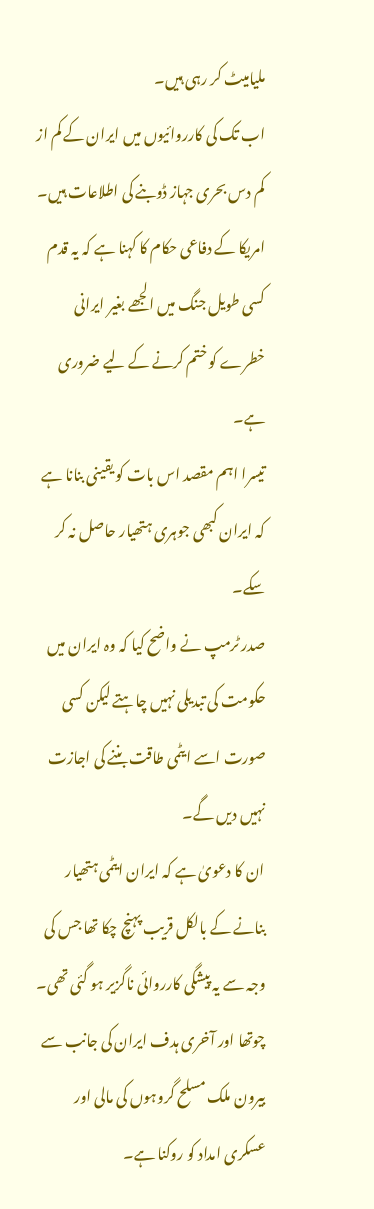ملیامیٹ کر رہی ہیں۔
اب تک کی کارروائیوں میں ایران کے کم از کم دس بحری جہاز ڈوبنے کی اطلاعات ہیں۔
امریکا کے دفاعی حکام کا کہنا ہے کہ یہ قدم کسی طویل جنگ میں الجھے بغیر ایرانی خطرے کو ختم کرنے کے لیے ضروری ہے۔
تیسرا اہم مقصد اس بات کو یقینی بنانا ہے کہ ایران کبھی جوہری ہتھیار حاصل نہ کر سکے۔
صدر ٹرمپ نے واضح کیا کہ وہ ایران میں حکومت کی تبدیلی نہیں چاہتے لیکن کسی صورت اسے ایٹمی طاقت بننے کی اجازت نہیں دیں گے۔
ان کا دعویٰ ہے کہ ایران ایٹمی ہتھیار بنانے کے بالکل قریب پہنچ چکا تھا جس کی وجہ سے یہ پیشگی کارروائی ناگزیر ہو گئی تھی۔
چوتھا اور آخری ہدف ایران کی جانب سے بیرون ملک مسلح گروہوں کی مالی اور عسکری امداد کو روکنا ہے۔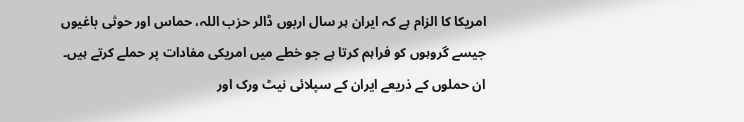امریکا کا الزام ہے کہ ایران ہر سال اربوں ڈالر حزب اللہ، حماس اور حوثی باغیوں جیسے گروہوں کو فراہم کرتا ہے جو خطے میں امریکی مفادات پر حملے کرتے ہیں۔
ان حملوں کے ذریعے ایران کے سپلائی نیٹ ورک اور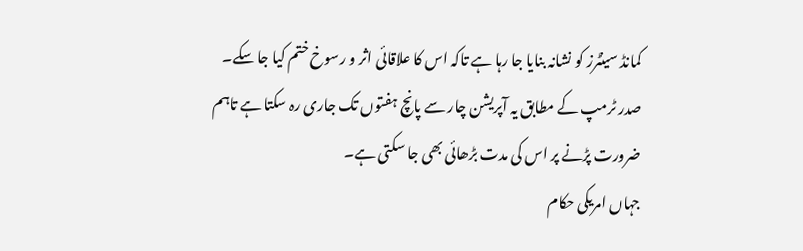کمانڈ سینٹرز کو نشانہ بنایا جا رہا ہے تاکہ اس کا علاقائی اثر و رسوخ ختم کیا جا سکے۔
صدر ٹرمپ کے مطابق یہ آپریشن چار سے پانچ ہفتوں تک جاری رہ سکتا ہے تاہم ضرورت پڑنے پر اس کی مدت بڑھائی بھی جا سکتی ہے۔
جہاں امریکی حکام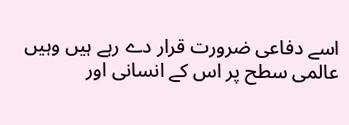اسے دفاعی ضرورت قرار دے رہے ہیں وہیں عالمی سطح پر اس کے انسانی اور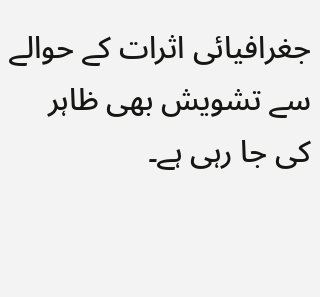جغرافیائی اثرات کے حوالے سے تشویش بھی ظاہر کی جا رہی ہے۔